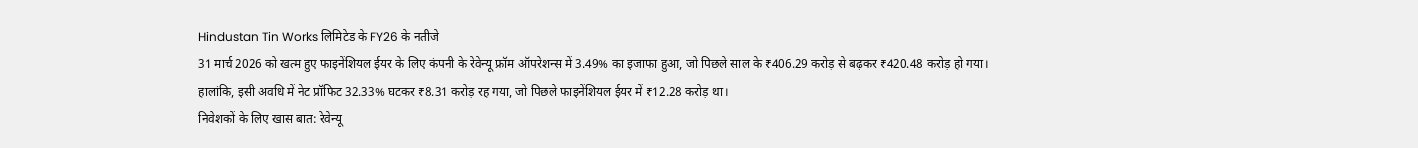Hindustan Tin Works लिमिटेड के FY26 के नतीजे
31 मार्च 2026 को खत्म हुए फाइनेंशियल ईयर के लिए कंपनी के रेवेन्यू फ्रॉम ऑपरेशन्स में 3.49% का इजाफा हुआ, जो पिछले साल के ₹406.29 करोड़ से बढ़कर ₹420.48 करोड़ हो गया।
हालांकि, इसी अवधि में नेट प्रॉफिट 32.33% घटकर ₹8.31 करोड़ रह गया, जो पिछले फाइनेंशियल ईयर में ₹12.28 करोड़ था।
निवेशकों के लिए खास बात: रेवेन्यू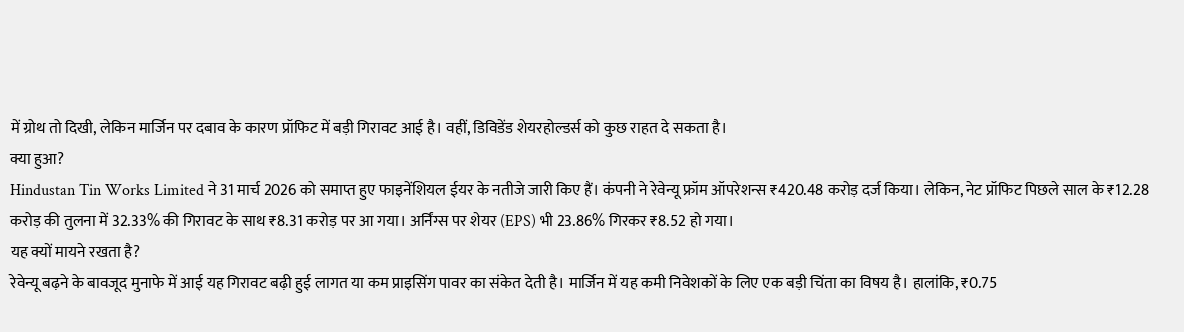में ग्रोथ तो दिखी, लेकिन मार्जिन पर दबाव के कारण प्रॉफिट में बड़ी गिरावट आई है। वहीं, डिविडेंड शेयरहोल्डर्स को कुछ राहत दे सकता है।
क्या हुआ?
Hindustan Tin Works Limited ने 31 मार्च 2026 को समाप्त हुए फाइनेंशियल ईयर के नतीजे जारी किए हैं। कंपनी ने रेवेन्यू फ्रॉम ऑपरेशन्स ₹420.48 करोड़ दर्ज किया। लेकिन, नेट प्रॉफिट पिछले साल के ₹12.28 करोड़ की तुलना में 32.33% की गिरावट के साथ ₹8.31 करोड़ पर आ गया। अर्निंग्स पर शेयर (EPS) भी 23.86% गिरकर ₹8.52 हो गया।
यह क्यों मायने रखता है?
रेवेन्यू बढ़ने के बावजूद मुनाफे में आई यह गिरावट बढ़ी हुई लागत या कम प्राइसिंग पावर का संकेत देती है। मार्जिन में यह कमी निवेशकों के लिए एक बड़ी चिंता का विषय है। हालांकि, ₹0.75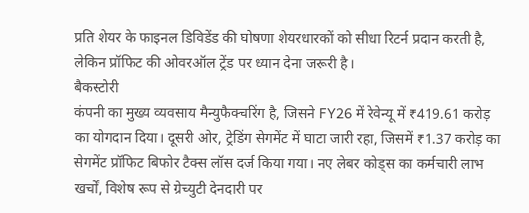प्रति शेयर के फाइनल डिविडेंड की घोषणा शेयरधारकों को सीधा रिटर्न प्रदान करती है, लेकिन प्रॉफिट की ओवरऑल ट्रेंड पर ध्यान देना जरूरी है।
बैकस्टोरी
कंपनी का मुख्य व्यवसाय मैन्युफैक्चरिंग है, जिसने FY26 में रेवेन्यू में ₹419.61 करोड़ का योगदान दिया। दूसरी ओर, ट्रेडिंग सेगमेंट में घाटा जारी रहा, जिसमें ₹1.37 करोड़ का सेगमेंट प्रॉफिट बिफोर टैक्स लॉस दर्ज किया गया। नए लेबर कोड्स का कर्मचारी लाभ खर्चों, विशेष रूप से ग्रेच्युटी देनदारी पर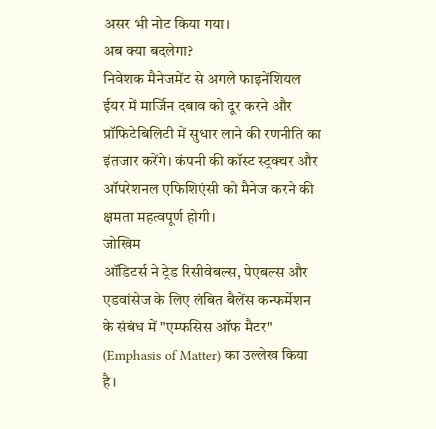असर भी नोट किया गया।
अब क्या बदलेगा?
निवेशक मैनेजमेंट से अगले फाइनेंशियल ईयर में मार्जिन दबाव को दूर करने और प्रॉफिटेबिलिटी में सुधार लाने की रणनीति का इंतजार करेंगे। कंपनी की कॉस्ट स्ट्रक्चर और ऑपरेशनल एफिशिएंसी को मैनेज करने की क्षमता महत्वपूर्ण होगी।
जोखिम
ऑडिटर्स ने ट्रेड रिसीवेबल्स, पेएबल्स और एडवांसेज के लिए लंबित बैलेंस कन्फर्मेशन के संबंध में "एम्फसिस ऑफ मैटर" (Emphasis of Matter) का उल्लेख किया है।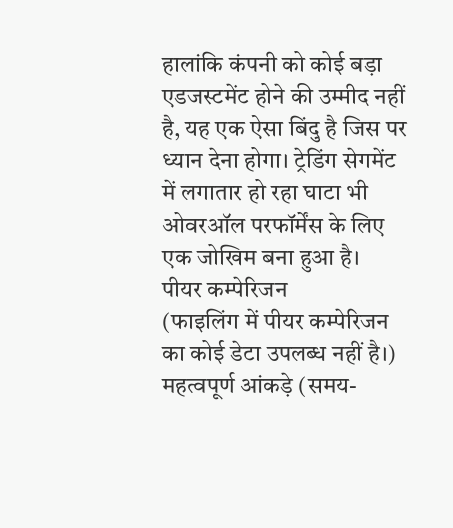हालांकि कंपनी को कोई बड़ा एडजस्टमेंट होने की उम्मीद नहीं है, यह एक ऐसा बिंदु है जिस पर ध्यान देना होगा। ट्रेडिंग सेगमेंट में लगातार हो रहा घाटा भी ओवरऑल परफॉर्मेंस के लिए एक जोखिम बना हुआ है।
पीयर कम्पेरिजन
(फाइलिंग में पीयर कम्पेरिजन का कोई डेटा उपलब्ध नहीं है।)
महत्वपूर्ण आंकड़े (समय-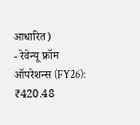आधारित)
- रेवेन्यू फ्रॉम ऑपरेशन्स (FY26): ₹420.48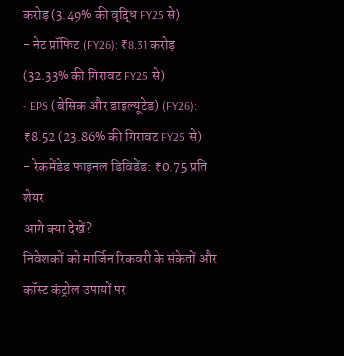करोड़ (3.49% की वृद्धि FY25 से)
- नेट प्रॉफिट (FY26): ₹8.31 करोड़ (32.33% की गिरावट FY25 से)
- EPS (बेसिक और डाइल्यूटेड) (FY26): ₹8.52 (23.86% की गिरावट FY25 से)
- रेकमेंडेड फाइनल डिविडेंड: ₹0.75 प्रति शेयर
आगे क्या देखें?
निवेशकों को मार्जिन रिकवरी के संकेतों और कॉस्ट कंट्रोल उपायों पर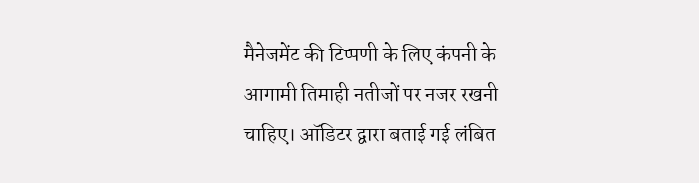मैनेजमेंट की टिप्पणी के लिए कंपनी के आगामी तिमाही नतीजों पर नजर रखनी चाहिए। ऑडिटर द्वारा बताई गई लंबित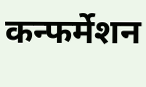कन्फर्मेशन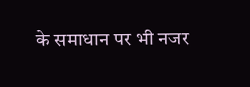के समाधान पर भी नजर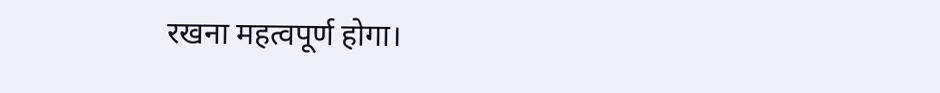रखना महत्वपूर्ण होगा।